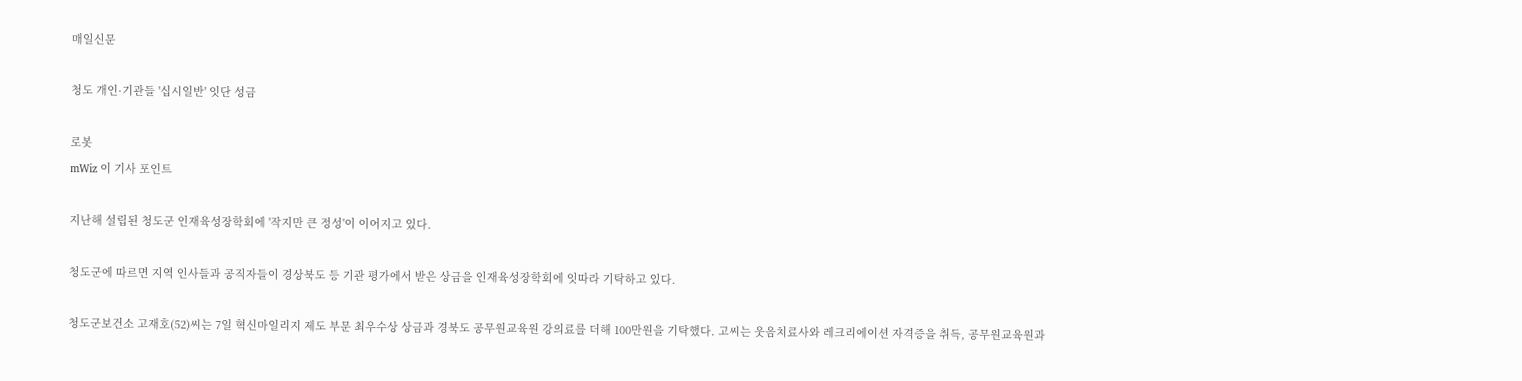매일신문

청도 개인·기관들 '십시일반' 잇단 성금

로봇
mWiz 이 기사 포인트

지난해 설립된 청도군 인재육성장학회에 '작지만 큰 정성'이 이어지고 있다.

청도군에 따르면 지역 인사들과 공직자들이 경상북도 등 기관 평가에서 받은 상금을 인재육성장학회에 잇따라 기탁하고 있다.

청도군보건소 고재호(52)씨는 7일 혁신마일리지 제도 부문 최우수상 상금과 경북도 공무원교육원 강의료를 더해 100만원을 기탁했다. 고씨는 웃음치료사와 레크리에이션 자격증을 취득, 공무원교육원과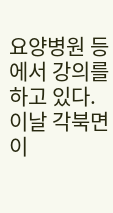요양병원 등에서 강의를 하고 있다. 이날 각북면 이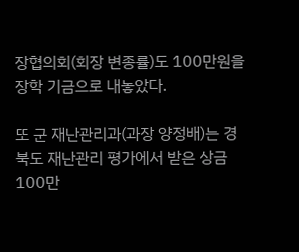장협의회(회장 변종률)도 100만원을 장학 기금으로 내놓았다.

또 군 재난관리과(과장 양정배)는 경북도 재난관리 평가에서 받은 상금 100만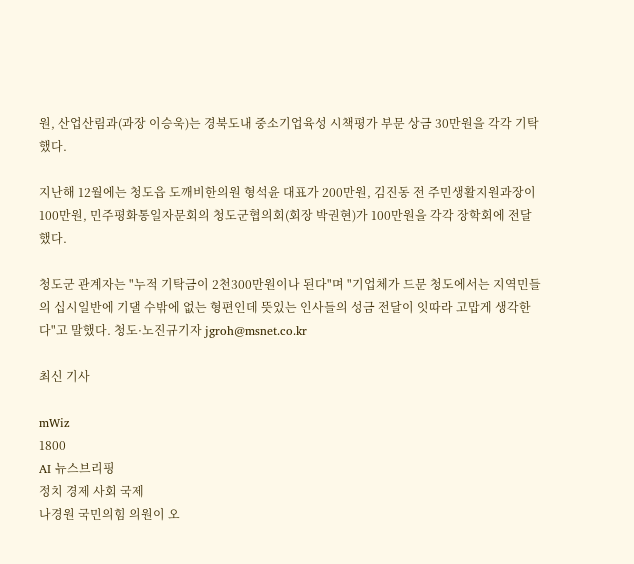원, 산업산림과(과장 이승욱)는 경북도내 중소기업육성 시책평가 부문 상금 30만원을 각각 기탁했다.

지난해 12월에는 청도읍 도깨비한의원 형석윤 대표가 200만원, 김진동 전 주민생활지원과장이 100만원, 민주평화통일자문회의 청도군협의회(회장 박권현)가 100만원을 각각 장학회에 전달했다.

청도군 관계자는 "누적 기탁금이 2천300만원이나 된다"며 "기업체가 드문 청도에서는 지역민들의 십시일반에 기댈 수밖에 없는 형편인데 뜻있는 인사들의 성금 전달이 잇따라 고맙게 생각한다"고 말했다. 청도·노진규기자 jgroh@msnet.co.kr

최신 기사

mWiz
1800
AI 뉴스브리핑
정치 경제 사회 국제
나경원 국민의힘 의원이 오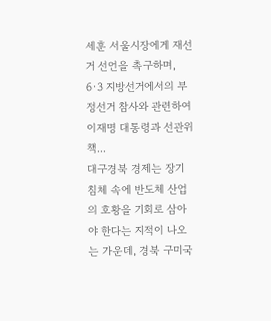세훈 서울시장에게 재선거 선언을 촉구하며, 6·3 지방선거에서의 부정선거 참사와 관련하여 이재명 대통령과 선관위 책...
대구경북 경제는 장기 침체 속에 반도체 산업의 호황을 기회로 삼아야 한다는 지적이 나오는 가운데, 경북 구미국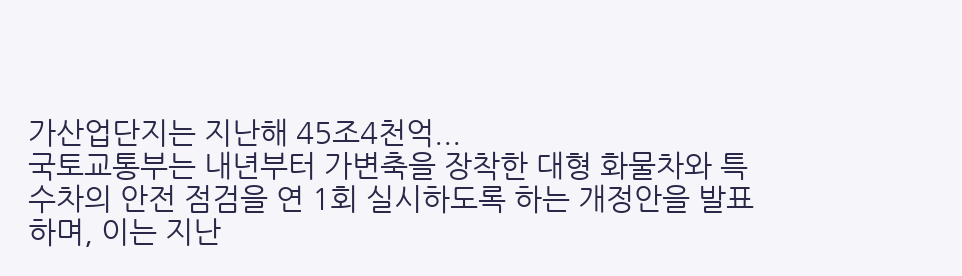가산업단지는 지난해 45조4천억...
국토교통부는 내년부터 가변축을 장착한 대형 화물차와 특수차의 안전 점검을 연 1회 실시하도록 하는 개정안을 발표하며, 이는 지난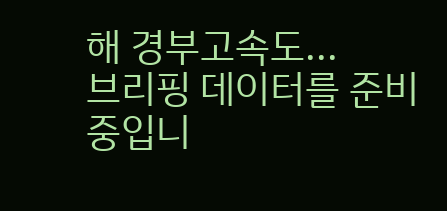해 경부고속도...
브리핑 데이터를 준비중입니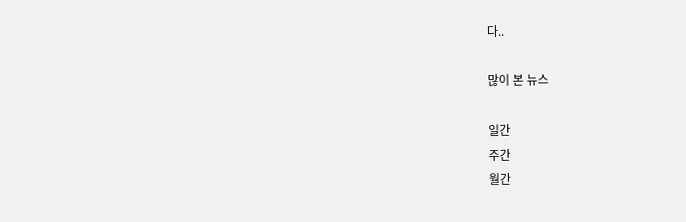다..

많이 본 뉴스

일간
주간
월간